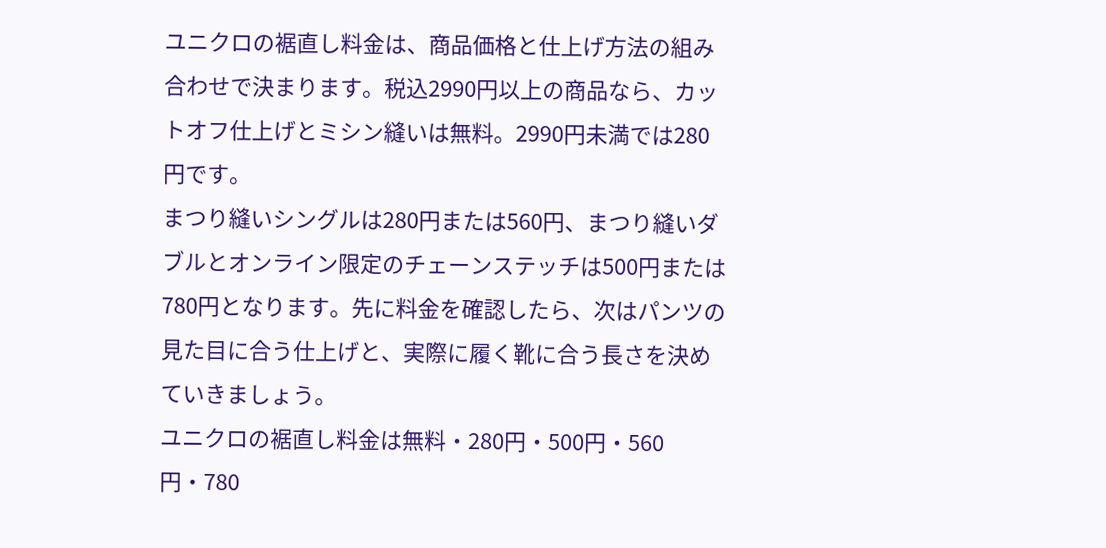ユニクロの裾直し料金は、商品価格と仕上げ方法の組み合わせで決まります。税込2990円以上の商品なら、カットオフ仕上げとミシン縫いは無料。2990円未満では280円です。
まつり縫いシングルは280円または560円、まつり縫いダブルとオンライン限定のチェーンステッチは500円または780円となります。先に料金を確認したら、次はパンツの見た目に合う仕上げと、実際に履く靴に合う長さを決めていきましょう。
ユニクロの裾直し料金は無料・280円・500円・560円・780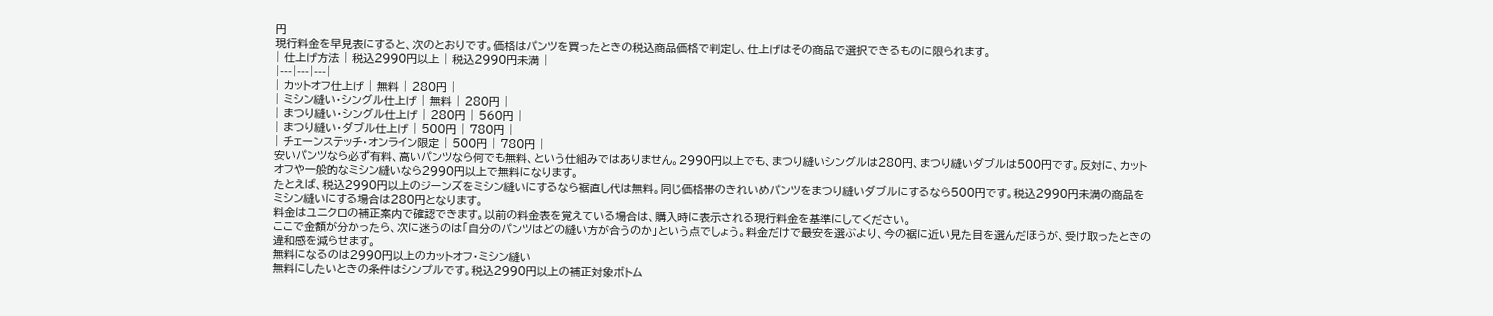円
現行料金を早見表にすると、次のとおりです。価格はパンツを買ったときの税込商品価格で判定し、仕上げはその商品で選択できるものに限られます。
| 仕上げ方法 | 税込2990円以上 | 税込2990円未満 |
|---|---|---|
| カットオフ仕上げ | 無料 | 280円 |
| ミシン縫い・シングル仕上げ | 無料 | 280円 |
| まつり縫い・シングル仕上げ | 280円 | 560円 |
| まつり縫い・ダブル仕上げ | 500円 | 780円 |
| チェーンステッチ・オンライン限定 | 500円 | 780円 |
安いパンツなら必ず有料、高いパンツなら何でも無料、という仕組みではありません。2990円以上でも、まつり縫いシングルは280円、まつり縫いダブルは500円です。反対に、カットオフや一般的なミシン縫いなら2990円以上で無料になります。
たとえば、税込2990円以上のジーンズをミシン縫いにするなら裾直し代は無料。同じ価格帯のきれいめパンツをまつり縫いダブルにするなら500円です。税込2990円未満の商品をミシン縫いにする場合は280円となります。
料金はユニクロの補正案内で確認できます。以前の料金表を覚えている場合は、購入時に表示される現行料金を基準にしてください。
ここで金額が分かったら、次に迷うのは「自分のパンツはどの縫い方が合うのか」という点でしょう。料金だけで最安を選ぶより、今の裾に近い見た目を選んだほうが、受け取ったときの違和感を減らせます。
無料になるのは2990円以上のカットオフ・ミシン縫い
無料にしたいときの条件はシンプルです。税込2990円以上の補正対象ボトム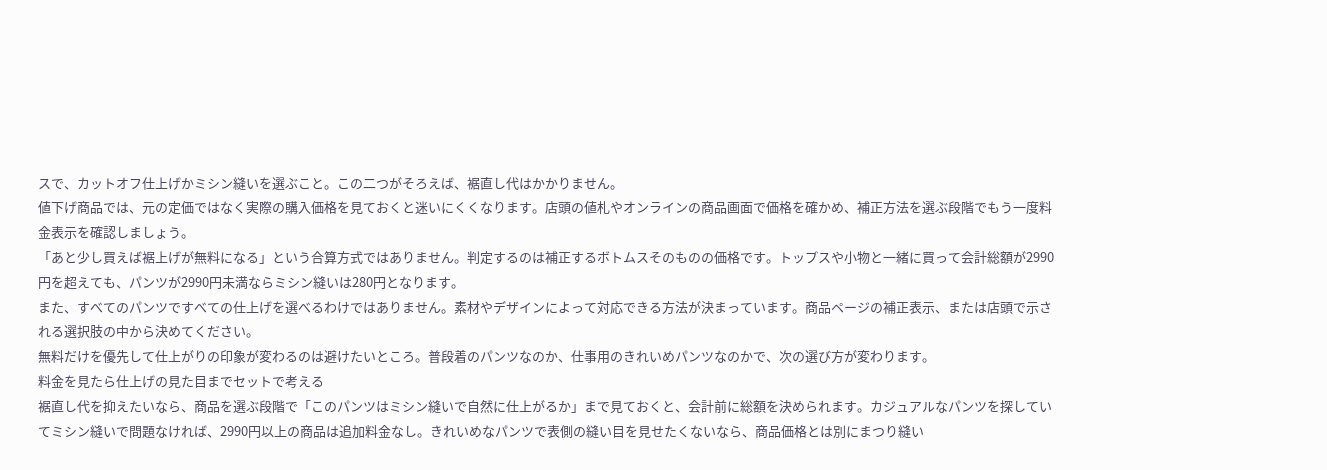スで、カットオフ仕上げかミシン縫いを選ぶこと。この二つがそろえば、裾直し代はかかりません。
値下げ商品では、元の定価ではなく実際の購入価格を見ておくと迷いにくくなります。店頭の値札やオンラインの商品画面で価格を確かめ、補正方法を選ぶ段階でもう一度料金表示を確認しましょう。
「あと少し買えば裾上げが無料になる」という合算方式ではありません。判定するのは補正するボトムスそのものの価格です。トップスや小物と一緒に買って会計総額が2990円を超えても、パンツが2990円未満ならミシン縫いは280円となります。
また、すべてのパンツですべての仕上げを選べるわけではありません。素材やデザインによって対応できる方法が決まっています。商品ページの補正表示、または店頭で示される選択肢の中から決めてください。
無料だけを優先して仕上がりの印象が変わるのは避けたいところ。普段着のパンツなのか、仕事用のきれいめパンツなのかで、次の選び方が変わります。
料金を見たら仕上げの見た目までセットで考える
裾直し代を抑えたいなら、商品を選ぶ段階で「このパンツはミシン縫いで自然に仕上がるか」まで見ておくと、会計前に総額を決められます。カジュアルなパンツを探していてミシン縫いで問題なければ、2990円以上の商品は追加料金なし。きれいめなパンツで表側の縫い目を見せたくないなら、商品価格とは別にまつり縫い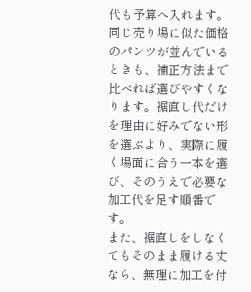代も予算へ入れます。
同じ売り場に似た価格のパンツが並んでいるときも、補正方法まで比べれば選びやすくなります。裾直し代だけを理由に好みでない形を選ぶより、実際に履く場面に合う一本を選び、そのうえで必要な加工代を足す順番です。
また、裾直しをしなくてもそのまま履ける丈なら、無理に加工を付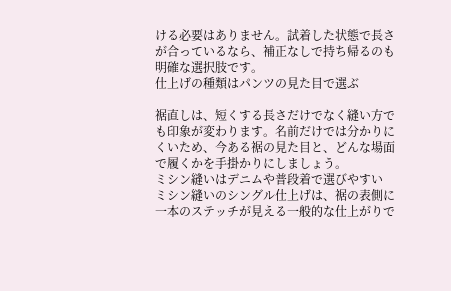ける必要はありません。試着した状態で長さが合っているなら、補正なしで持ち帰るのも明確な選択肢です。
仕上げの種類はパンツの見た目で選ぶ

裾直しは、短くする長さだけでなく縫い方でも印象が変わります。名前だけでは分かりにくいため、今ある裾の見た目と、どんな場面で履くかを手掛かりにしましょう。
ミシン縫いはデニムや普段着で選びやすい
ミシン縫いのシングル仕上げは、裾の表側に一本のステッチが見える一般的な仕上がりで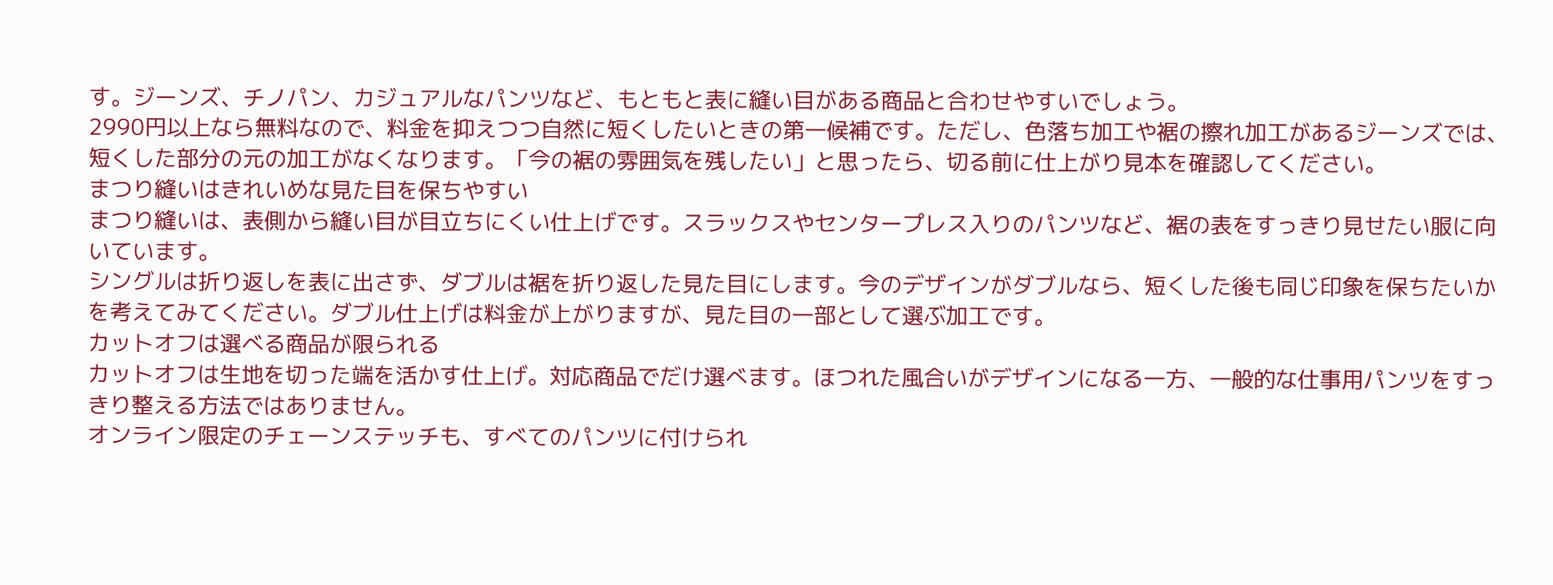す。ジーンズ、チノパン、カジュアルなパンツなど、もともと表に縫い目がある商品と合わせやすいでしょう。
2990円以上なら無料なので、料金を抑えつつ自然に短くしたいときの第一候補です。ただし、色落ち加工や裾の擦れ加工があるジーンズでは、短くした部分の元の加工がなくなります。「今の裾の雰囲気を残したい」と思ったら、切る前に仕上がり見本を確認してください。
まつり縫いはきれいめな見た目を保ちやすい
まつり縫いは、表側から縫い目が目立ちにくい仕上げです。スラックスやセンタープレス入りのパンツなど、裾の表をすっきり見せたい服に向いています。
シングルは折り返しを表に出さず、ダブルは裾を折り返した見た目にします。今のデザインがダブルなら、短くした後も同じ印象を保ちたいかを考えてみてください。ダブル仕上げは料金が上がりますが、見た目の一部として選ぶ加工です。
カットオフは選べる商品が限られる
カットオフは生地を切った端を活かす仕上げ。対応商品でだけ選べます。ほつれた風合いがデザインになる一方、一般的な仕事用パンツをすっきり整える方法ではありません。
オンライン限定のチェーンステッチも、すべてのパンツに付けられ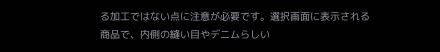る加工ではない点に注意が必要です。選択画面に表示される商品で、内側の縫い目やデニムらしい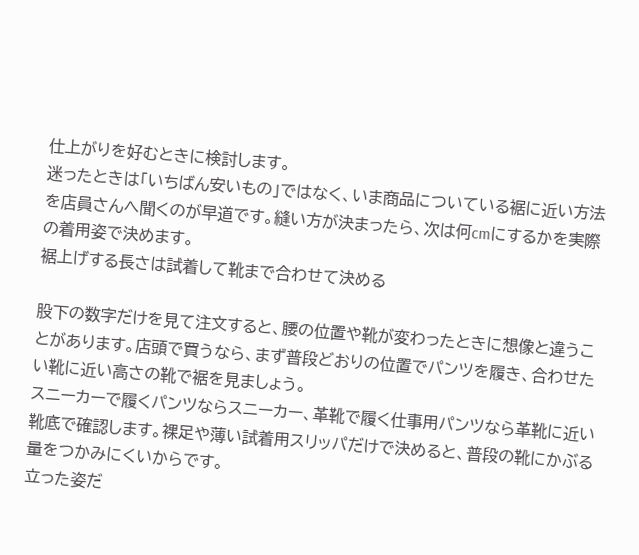仕上がりを好むときに検討します。
迷ったときは「いちばん安いもの」ではなく、いま商品についている裾に近い方法を店員さんへ聞くのが早道です。縫い方が決まったら、次は何cmにするかを実際の着用姿で決めます。
裾上げする長さは試着して靴まで合わせて決める

股下の数字だけを見て注文すると、腰の位置や靴が変わったときに想像と違うことがあります。店頭で買うなら、まず普段どおりの位置でパンツを履き、合わせたい靴に近い高さの靴で裾を見ましょう。
スニーカーで履くパンツならスニーカー、革靴で履く仕事用パンツなら革靴に近い靴底で確認します。裸足や薄い試着用スリッパだけで決めると、普段の靴にかぶる量をつかみにくいからです。
立った姿だ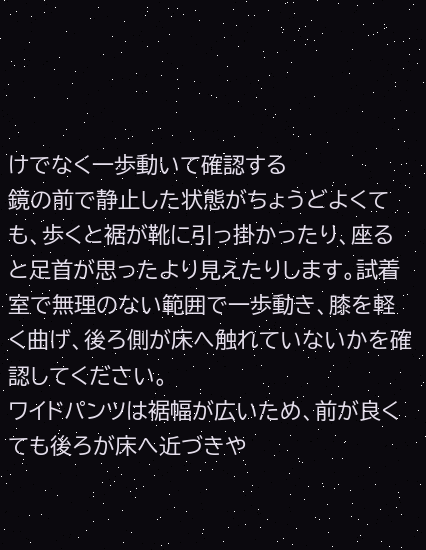けでなく一歩動いて確認する
鏡の前で静止した状態がちょうどよくても、歩くと裾が靴に引っ掛かったり、座ると足首が思ったより見えたりします。試着室で無理のない範囲で一歩動き、膝を軽く曲げ、後ろ側が床へ触れていないかを確認してください。
ワイドパンツは裾幅が広いため、前が良くても後ろが床へ近づきや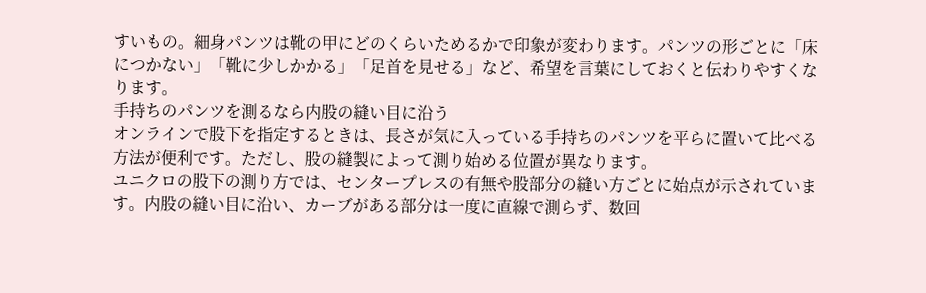すいもの。細身パンツは靴の甲にどのくらいためるかで印象が変わります。パンツの形ごとに「床につかない」「靴に少しかかる」「足首を見せる」など、希望を言葉にしておくと伝わりやすくなります。
手持ちのパンツを測るなら内股の縫い目に沿う
オンラインで股下を指定するときは、長さが気に入っている手持ちのパンツを平らに置いて比べる方法が便利です。ただし、股の縫製によって測り始める位置が異なります。
ユニクロの股下の測り方では、センタープレスの有無や股部分の縫い方ごとに始点が示されています。内股の縫い目に沿い、カーブがある部分は一度に直線で測らず、数回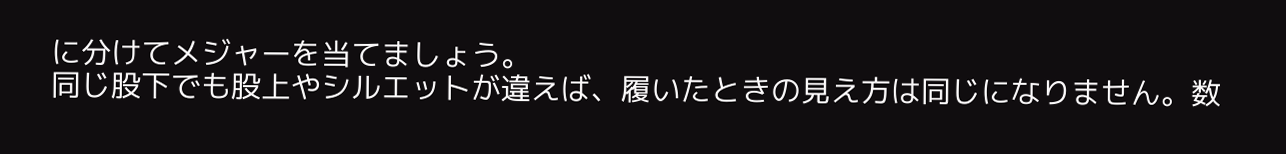に分けてメジャーを当てましょう。
同じ股下でも股上やシルエットが違えば、履いたときの見え方は同じになりません。数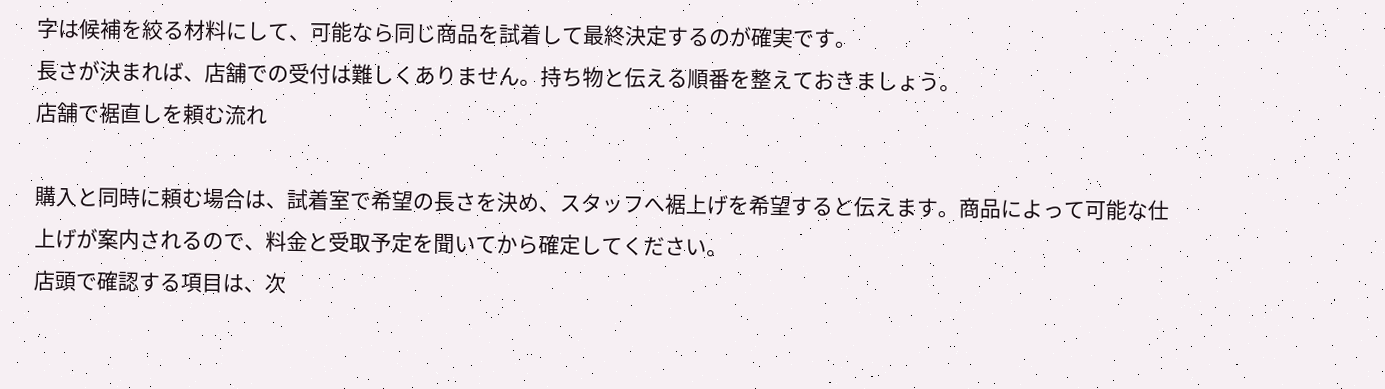字は候補を絞る材料にして、可能なら同じ商品を試着して最終決定するのが確実です。
長さが決まれば、店舗での受付は難しくありません。持ち物と伝える順番を整えておきましょう。
店舗で裾直しを頼む流れ

購入と同時に頼む場合は、試着室で希望の長さを決め、スタッフへ裾上げを希望すると伝えます。商品によって可能な仕上げが案内されるので、料金と受取予定を聞いてから確定してください。
店頭で確認する項目は、次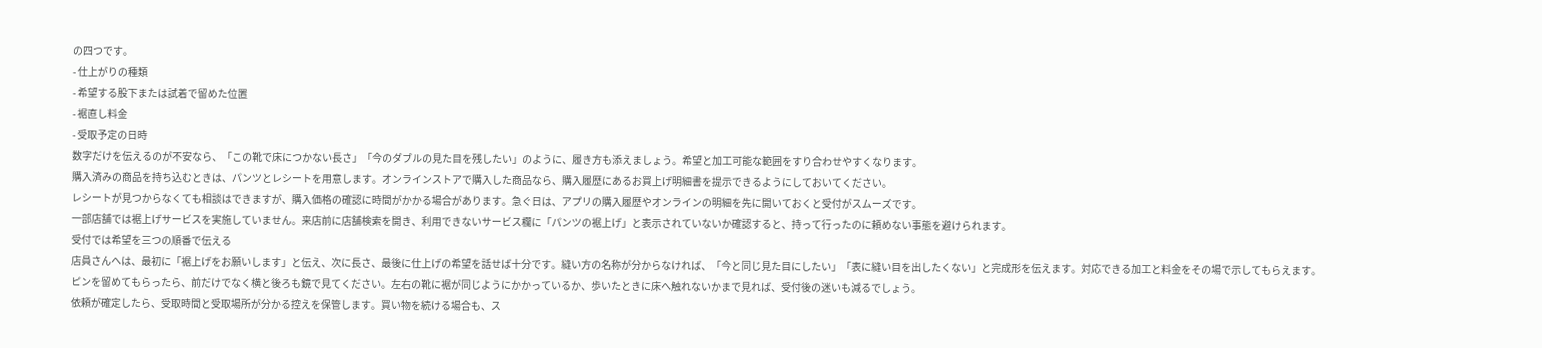の四つです。
- 仕上がりの種類
- 希望する股下または試着で留めた位置
- 裾直し料金
- 受取予定の日時
数字だけを伝えるのが不安なら、「この靴で床につかない長さ」「今のダブルの見た目を残したい」のように、履き方も添えましょう。希望と加工可能な範囲をすり合わせやすくなります。
購入済みの商品を持ち込むときは、パンツとレシートを用意します。オンラインストアで購入した商品なら、購入履歴にあるお買上げ明細書を提示できるようにしておいてください。
レシートが見つからなくても相談はできますが、購入価格の確認に時間がかかる場合があります。急ぐ日は、アプリの購入履歴やオンラインの明細を先に開いておくと受付がスムーズです。
一部店舗では裾上げサービスを実施していません。来店前に店舗検索を開き、利用できないサービス欄に「パンツの裾上げ」と表示されていないか確認すると、持って行ったのに頼めない事態を避けられます。
受付では希望を三つの順番で伝える
店員さんへは、最初に「裾上げをお願いします」と伝え、次に長さ、最後に仕上げの希望を話せば十分です。縫い方の名称が分からなければ、「今と同じ見た目にしたい」「表に縫い目を出したくない」と完成形を伝えます。対応できる加工と料金をその場で示してもらえます。
ピンを留めてもらったら、前だけでなく横と後ろも鏡で見てください。左右の靴に裾が同じようにかかっているか、歩いたときに床へ触れないかまで見れば、受付後の迷いも減るでしょう。
依頼が確定したら、受取時間と受取場所が分かる控えを保管します。買い物を続ける場合も、ス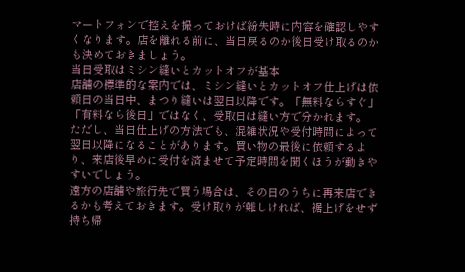マートフォンで控えを撮っておけば紛失時に内容を確認しやすくなります。店を離れる前に、当日戻るのか後日受け取るのかも決めておきましょう。
当日受取はミシン縫いとカットオフが基本
店舗の標準的な案内では、ミシン縫いとカットオフ仕上げは依頼日の当日中、まつり縫いは翌日以降です。「無料ならすぐ」「有料なら後日」ではなく、受取日は縫い方で分かれます。
ただし、当日仕上げの方法でも、混雑状況や受付時間によって翌日以降になることがあります。買い物の最後に依頼するより、来店後早めに受付を済ませて予定時間を聞くほうが動きやすいでしょう。
遠方の店舗や旅行先で買う場合は、その日のうちに再来店できるかも考えておきます。受け取りが難しければ、裾上げをせず持ち帰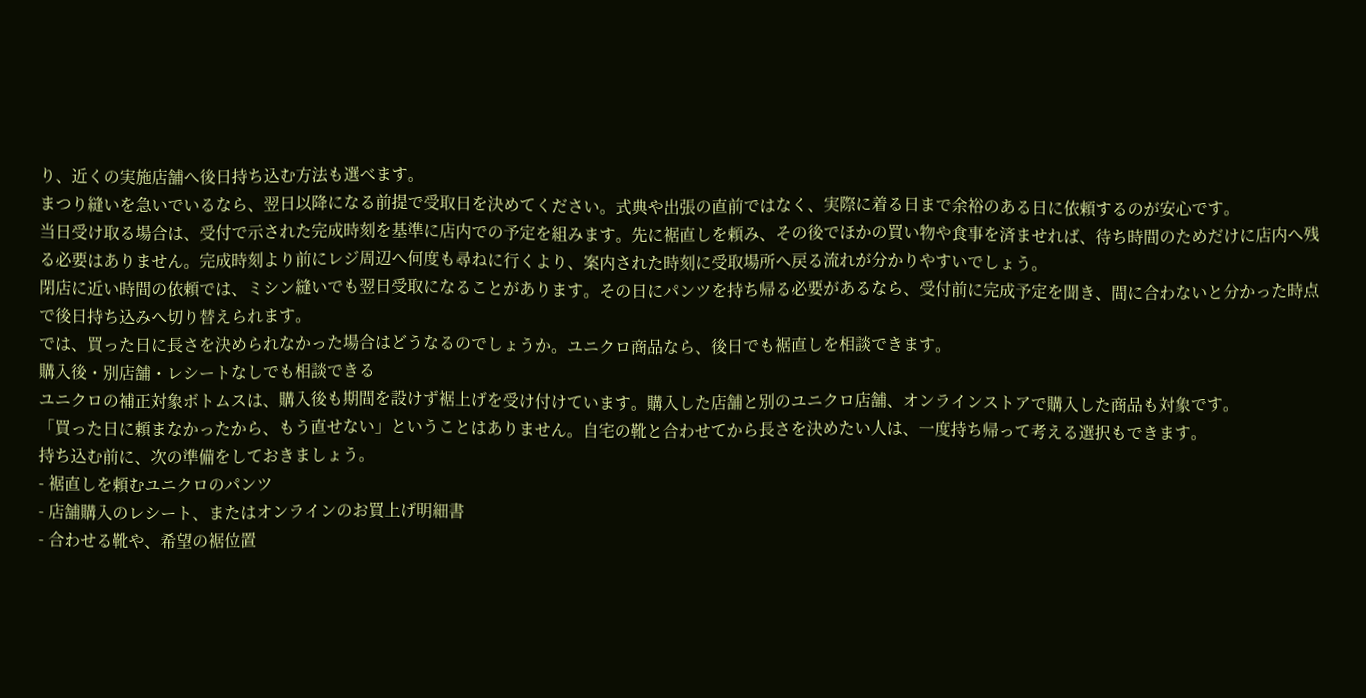り、近くの実施店舗へ後日持ち込む方法も選べます。
まつり縫いを急いでいるなら、翌日以降になる前提で受取日を決めてください。式典や出張の直前ではなく、実際に着る日まで余裕のある日に依頼するのが安心です。
当日受け取る場合は、受付で示された完成時刻を基準に店内での予定を組みます。先に裾直しを頼み、その後でほかの買い物や食事を済ませれば、待ち時間のためだけに店内へ残る必要はありません。完成時刻より前にレジ周辺へ何度も尋ねに行くより、案内された時刻に受取場所へ戻る流れが分かりやすいでしょう。
閉店に近い時間の依頼では、ミシン縫いでも翌日受取になることがあります。その日にパンツを持ち帰る必要があるなら、受付前に完成予定を聞き、間に合わないと分かった時点で後日持ち込みへ切り替えられます。
では、買った日に長さを決められなかった場合はどうなるのでしょうか。ユニクロ商品なら、後日でも裾直しを相談できます。
購入後・別店舗・レシートなしでも相談できる
ユニクロの補正対象ボトムスは、購入後も期間を設けず裾上げを受け付けています。購入した店舗と別のユニクロ店舗、オンラインストアで購入した商品も対象です。
「買った日に頼まなかったから、もう直せない」ということはありません。自宅の靴と合わせてから長さを決めたい人は、一度持ち帰って考える選択もできます。
持ち込む前に、次の準備をしておきましょう。
- 裾直しを頼むユニクロのパンツ
- 店舗購入のレシート、またはオンラインのお買上げ明細書
- 合わせる靴や、希望の裾位置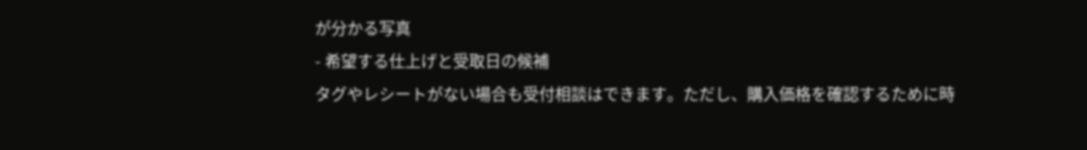が分かる写真
- 希望する仕上げと受取日の候補
タグやレシートがない場合も受付相談はできます。ただし、購入価格を確認するために時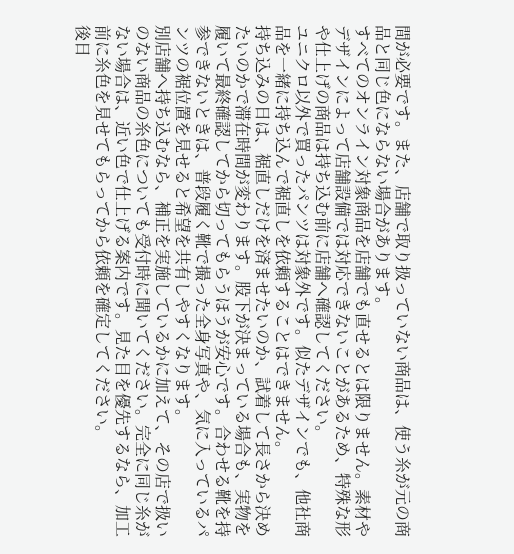間が必要です。また、店舗で取り扱っていない商品は、使う糸が元の商品と同じ色にならない場合があります。
すべてのオンライン対象商品を店舗でも直せるとは限りません。素材やデザインによって店舗設備では対応できないことがあるため、特殊な形や仕上げの商品は持ち込む前に店舗へ確認してください。
ユニクロ以外で買ったパンツは対象外です。似たデザインでも、他社商品を一緒に持ち込んで裾直しを依頼することはできません。
持ち込みの日は、裾直しだけを済ませたいのか、試着して長さから決めたいのかで滞在時間が変わります。股下が決まっている場合も、実物を履いて最終確認してから切ってもらうほうが安心です。合わせる靴を持参できないときは、普段履く靴で撮った全身写真や、気に入っているパンツの裾位置を見せると希望を共有しやすくなります。
別店舗へ持ち込むなら、補正を実施しているかに加えて、その店で扱いのない商品の糸色についても受付時に聞いてください。完全に同じ糸がない場合は、近い色で仕上げる案内です。見た目を優先するなら、加工前に糸色を見せてもらってから依頼を確定してください。
後日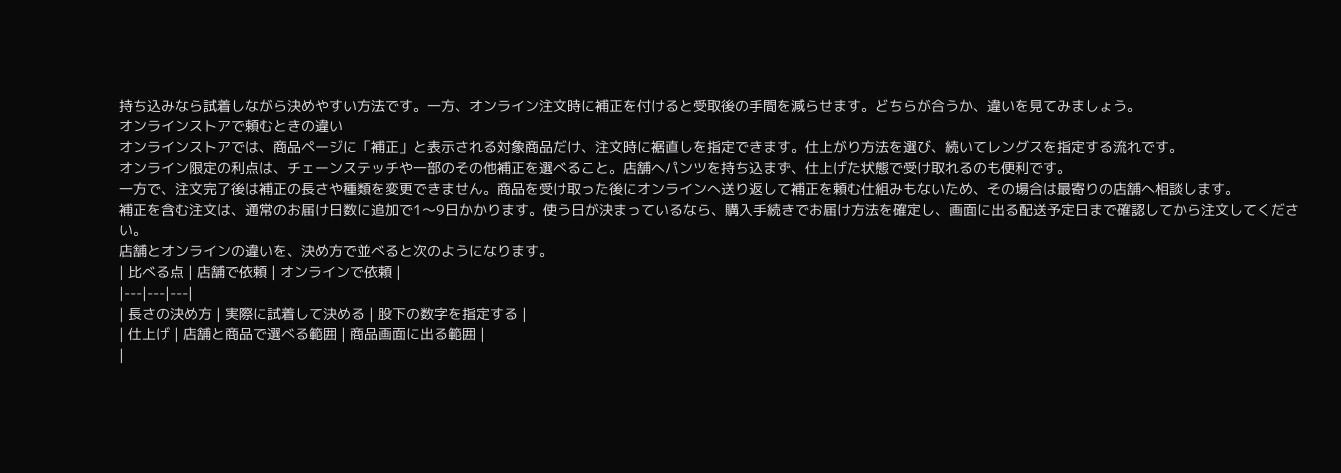持ち込みなら試着しながら決めやすい方法です。一方、オンライン注文時に補正を付けると受取後の手間を減らせます。どちらが合うか、違いを見てみましょう。
オンラインストアで頼むときの違い
オンラインストアでは、商品ページに「補正」と表示される対象商品だけ、注文時に裾直しを指定できます。仕上がり方法を選び、続いてレングスを指定する流れです。
オンライン限定の利点は、チェーンステッチや一部のその他補正を選べること。店舗へパンツを持ち込まず、仕上げた状態で受け取れるのも便利です。
一方で、注文完了後は補正の長さや種類を変更できません。商品を受け取った後にオンラインへ送り返して補正を頼む仕組みもないため、その場合は最寄りの店舗へ相談します。
補正を含む注文は、通常のお届け日数に追加で1〜9日かかります。使う日が決まっているなら、購入手続きでお届け方法を確定し、画面に出る配送予定日まで確認してから注文してください。
店舗とオンラインの違いを、決め方で並べると次のようになります。
| 比べる点 | 店舗で依頼 | オンラインで依頼 |
|---|---|---|
| 長さの決め方 | 実際に試着して決める | 股下の数字を指定する |
| 仕上げ | 店舗と商品で選べる範囲 | 商品画面に出る範囲 |
|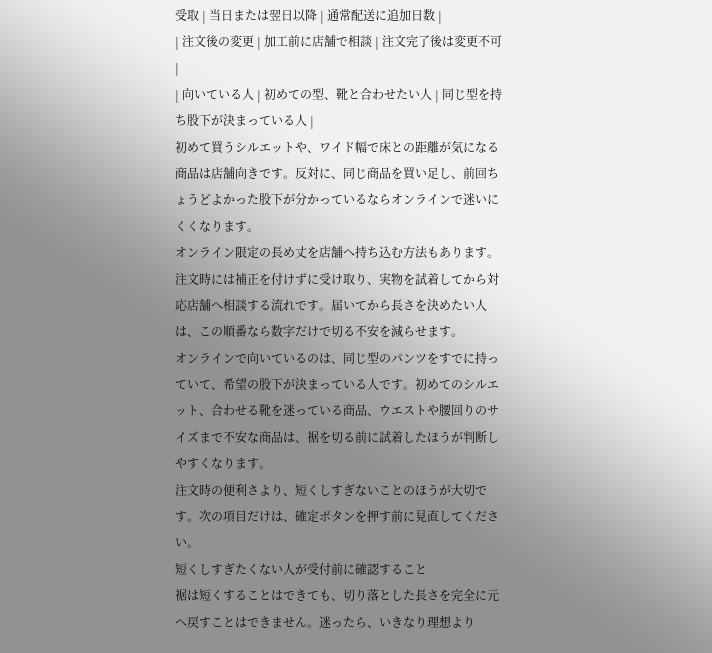受取 | 当日または翌日以降 | 通常配送に追加日数 |
| 注文後の変更 | 加工前に店舗で相談 | 注文完了後は変更不可 |
| 向いている人 | 初めての型、靴と合わせたい人 | 同じ型を持ち股下が決まっている人 |
初めて買うシルエットや、ワイド幅で床との距離が気になる商品は店舗向きです。反対に、同じ商品を買い足し、前回ちょうどよかった股下が分かっているならオンラインで迷いにくくなります。
オンライン限定の長め丈を店舗へ持ち込む方法もあります。注文時には補正を付けずに受け取り、実物を試着してから対応店舗へ相談する流れです。届いてから長さを決めたい人は、この順番なら数字だけで切る不安を減らせます。
オンラインで向いているのは、同じ型のパンツをすでに持っていて、希望の股下が決まっている人です。初めてのシルエット、合わせる靴を迷っている商品、ウエストや腰回りのサイズまで不安な商品は、裾を切る前に試着したほうが判断しやすくなります。
注文時の便利さより、短くしすぎないことのほうが大切です。次の項目だけは、確定ボタンを押す前に見直してください。
短くしすぎたくない人が受付前に確認すること
裾は短くすることはできても、切り落とした長さを完全に元へ戻すことはできません。迷ったら、いきなり理想より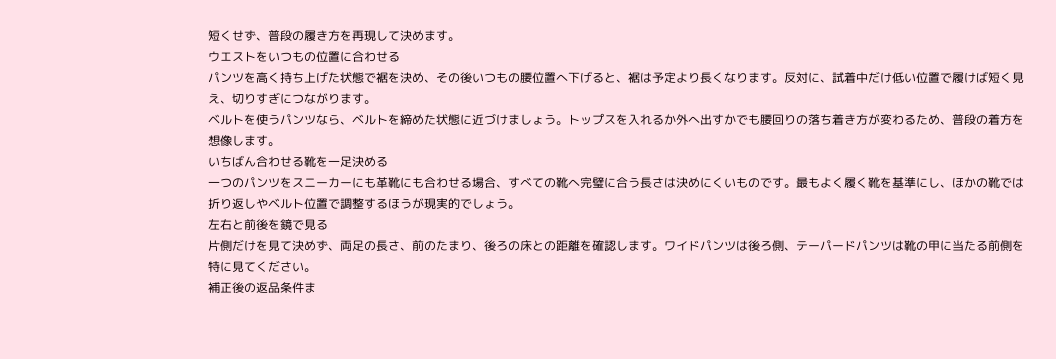短くせず、普段の履き方を再現して決めます。
ウエストをいつもの位置に合わせる
パンツを高く持ち上げた状態で裾を決め、その後いつもの腰位置へ下げると、裾は予定より長くなります。反対に、試着中だけ低い位置で履けば短く見え、切りすぎにつながります。
ベルトを使うパンツなら、ベルトを締めた状態に近づけましょう。トップスを入れるか外へ出すかでも腰回りの落ち着き方が変わるため、普段の着方を想像します。
いちばん合わせる靴を一足決める
一つのパンツをスニーカーにも革靴にも合わせる場合、すべての靴へ完璧に合う長さは決めにくいものです。最もよく履く靴を基準にし、ほかの靴では折り返しやベルト位置で調整するほうが現実的でしょう。
左右と前後を鏡で見る
片側だけを見て決めず、両足の長さ、前のたまり、後ろの床との距離を確認します。ワイドパンツは後ろ側、テーパードパンツは靴の甲に当たる前側を特に見てください。
補正後の返品条件ま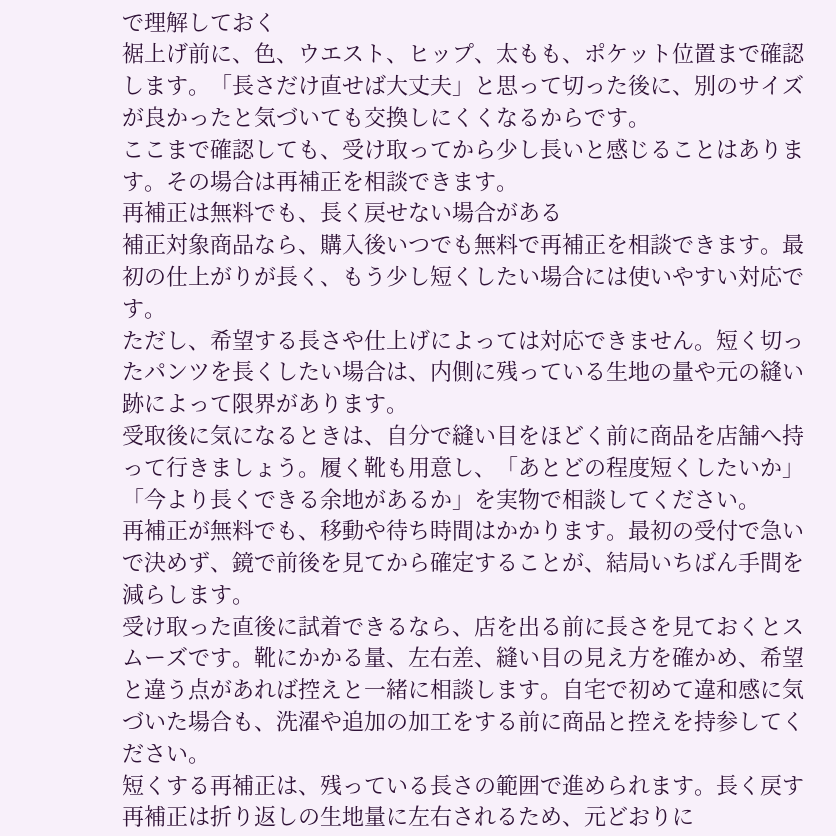で理解しておく
裾上げ前に、色、ウエスト、ヒップ、太もも、ポケット位置まで確認します。「長さだけ直せば大丈夫」と思って切った後に、別のサイズが良かったと気づいても交換しにくくなるからです。
ここまで確認しても、受け取ってから少し長いと感じることはあります。その場合は再補正を相談できます。
再補正は無料でも、長く戻せない場合がある
補正対象商品なら、購入後いつでも無料で再補正を相談できます。最初の仕上がりが長く、もう少し短くしたい場合には使いやすい対応です。
ただし、希望する長さや仕上げによっては対応できません。短く切ったパンツを長くしたい場合は、内側に残っている生地の量や元の縫い跡によって限界があります。
受取後に気になるときは、自分で縫い目をほどく前に商品を店舗へ持って行きましょう。履く靴も用意し、「あとどの程度短くしたいか」「今より長くできる余地があるか」を実物で相談してください。
再補正が無料でも、移動や待ち時間はかかります。最初の受付で急いで決めず、鏡で前後を見てから確定することが、結局いちばん手間を減らします。
受け取った直後に試着できるなら、店を出る前に長さを見ておくとスムーズです。靴にかかる量、左右差、縫い目の見え方を確かめ、希望と違う点があれば控えと一緒に相談します。自宅で初めて違和感に気づいた場合も、洗濯や追加の加工をする前に商品と控えを持参してください。
短くする再補正は、残っている長さの範囲で進められます。長く戻す再補正は折り返しの生地量に左右されるため、元どおりに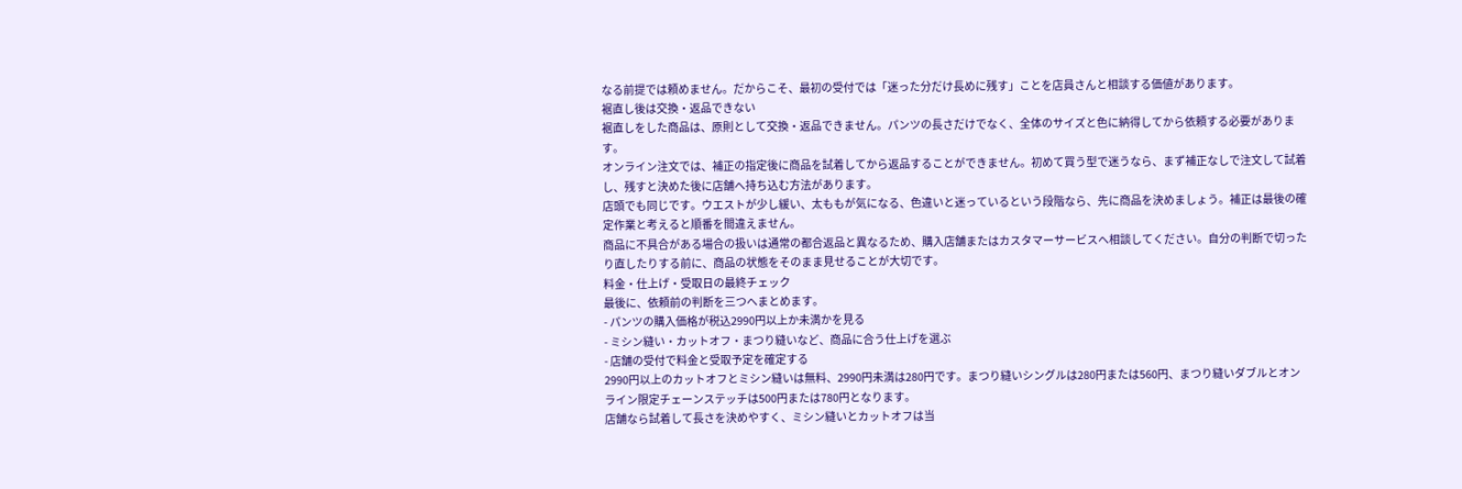なる前提では頼めません。だからこそ、最初の受付では「迷った分だけ長めに残す」ことを店員さんと相談する価値があります。
裾直し後は交換・返品できない
裾直しをした商品は、原則として交換・返品できません。パンツの長さだけでなく、全体のサイズと色に納得してから依頼する必要があります。
オンライン注文では、補正の指定後に商品を試着してから返品することができません。初めて買う型で迷うなら、まず補正なしで注文して試着し、残すと決めた後に店舗へ持ち込む方法があります。
店頭でも同じです。ウエストが少し緩い、太ももが気になる、色違いと迷っているという段階なら、先に商品を決めましょう。補正は最後の確定作業と考えると順番を間違えません。
商品に不具合がある場合の扱いは通常の都合返品と異なるため、購入店舗またはカスタマーサービスへ相談してください。自分の判断で切ったり直したりする前に、商品の状態をそのまま見せることが大切です。
料金・仕上げ・受取日の最終チェック
最後に、依頼前の判断を三つへまとめます。
- パンツの購入価格が税込2990円以上か未満かを見る
- ミシン縫い・カットオフ・まつり縫いなど、商品に合う仕上げを選ぶ
- 店舗の受付で料金と受取予定を確定する
2990円以上のカットオフとミシン縫いは無料、2990円未満は280円です。まつり縫いシングルは280円または560円、まつり縫いダブルとオンライン限定チェーンステッチは500円または780円となります。
店舗なら試着して長さを決めやすく、ミシン縫いとカットオフは当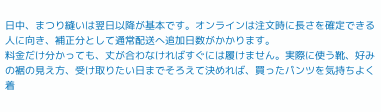日中、まつり縫いは翌日以降が基本です。オンラインは注文時に長さを確定できる人に向き、補正分として通常配送へ追加日数がかかります。
料金だけ分かっても、丈が合わなければすぐには履けません。実際に使う靴、好みの裾の見え方、受け取りたい日までそろえて決めれば、買ったパンツを気持ちよく着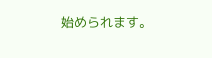始められます。